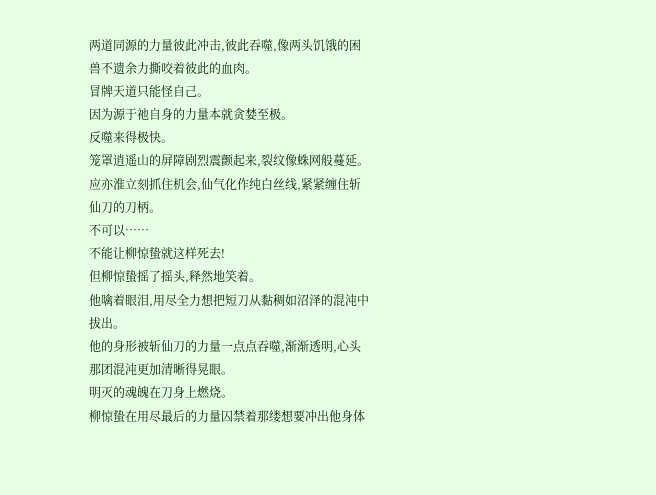两道同源的力量彼此冲击,彼此吞噬,像两头饥饿的困兽不遗余力撕咬着彼此的血肉。
冒牌天道只能怪自己。
因为源于祂自身的力量本就贪婪至极。
反噬来得极快。
笼罩逍遥山的屏障剧烈震颤起来,裂纹像蛛网般蔓延。
应亦淮立刻抓住机会,仙气化作纯白丝线,紧紧缠住斩仙刀的刀柄。
不可以……
不能让柳惊蛰就这样死去!
但柳惊蛰摇了摇头,释然地笑着。
他噙着眼泪,用尽全力想把短刀从黏稠如沼泽的混沌中拔出。
他的身形被斩仙刀的力量一点点吞噬,渐渐透明,心头那团混沌更加清晰得晃眼。
明灭的魂魄在刀身上燃烧。
柳惊蛰在用尽最后的力量囚禁着那缕想要冲出他身体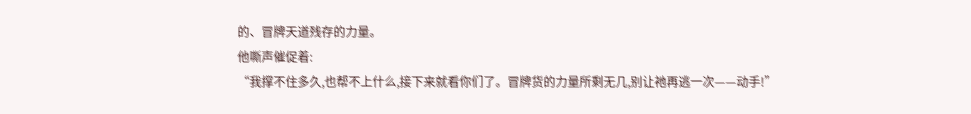的、冒牌天道残存的力量。
他嘶声催促着:
“我撑不住多久,也帮不上什么,接下来就看你们了。冒牌货的力量所剩无几,别让祂再逃一次——动手!”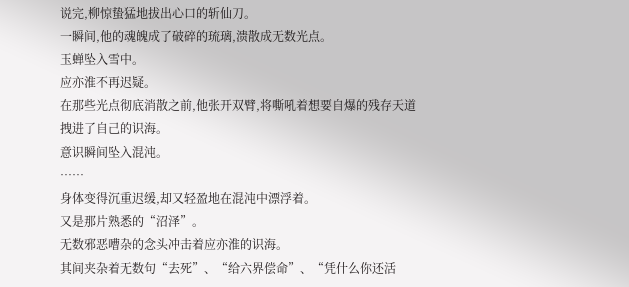说完,柳惊蛰猛地拔出心口的斩仙刀。
一瞬间,他的魂魄成了破碎的琉璃,溃散成无数光点。
玉蝉坠入雪中。
应亦淮不再迟疑。
在那些光点彻底消散之前,他张开双臂,将嘶吼着想要自爆的残存天道拽进了自己的识海。
意识瞬间坠入混沌。
……
身体变得沉重迟缓,却又轻盈地在混沌中漂浮着。
又是那片熟悉的“沼泽”。
无数邪恶嘈杂的念头冲击着应亦淮的识海。
其间夹杂着无数句“去死”、“给六界偿命”、“凭什么你还活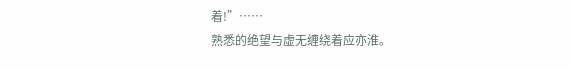着!”……
熟悉的绝望与虚无缠绕着应亦淮。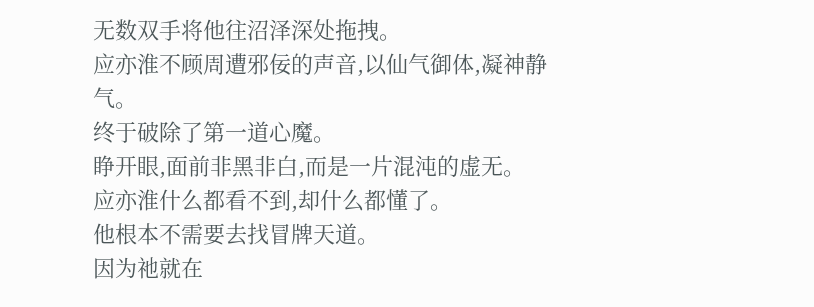无数双手将他往沼泽深处拖拽。
应亦淮不顾周遭邪佞的声音,以仙气御体,凝神静气。
终于破除了第一道心魔。
睁开眼,面前非黑非白,而是一片混沌的虚无。
应亦淮什么都看不到,却什么都懂了。
他根本不需要去找冒牌天道。
因为祂就在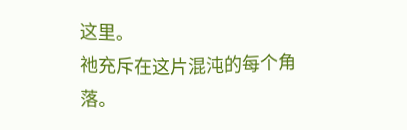这里。
祂充斥在这片混沌的每个角落。